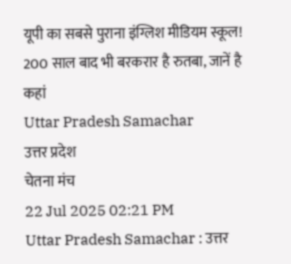यूपी का सबसे पुराना इंग्लिश मीडियम स्कूल! 200 साल बाद भी बरकरार है रुतबा, जानें है कहां
Uttar Pradesh Samachar
उत्तर प्रदेश
चेतना मंच
22 Jul 2025 02:21 PM
Uttar Pradesh Samachar : उत्तर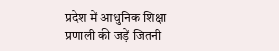प्रदेश में आधुनिक शिक्षा प्रणाली की जड़ें जितनी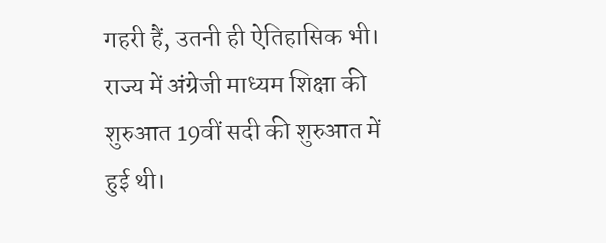गहरी हैं, उतनी ही ऐतिहासिक भी। राज्य में अंग्रेजी माध्यम शिक्षा की शुरुआत 19वीं सदी की शुरुआत में हुई थी।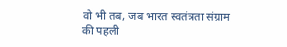वो भी तब, जब भारत स्वतंत्रता संग्राम की पहली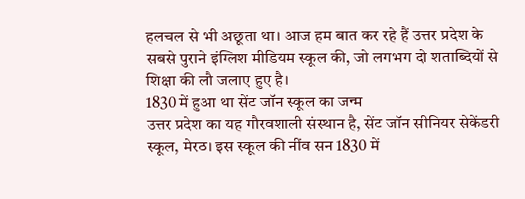हलचल से भी अछूता था। आज हम बात कर रहे हैं उत्तर प्रदेश के सबसे पुराने इंग्लिश मीडियम स्कूल की, जो लगभग दो शताब्दियों से शिक्षा की लौ जलाए हुए है।
1830 में हुआ था सेंट जॉन स्कूल का जन्म
उत्तर प्रदेश का यह गौरवशाली संस्थान है, सेंट जॉन सीनियर सेकेंडरी स्कूल, मेरठ। इस स्कूल की नींव सन 1830 में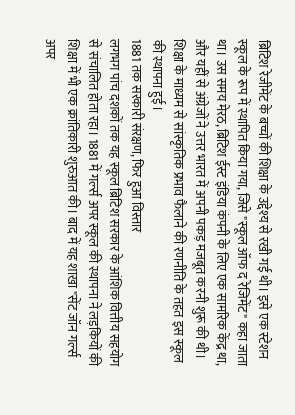ब्रिटिश रेजीमेंट के बच्चों की शिक्षा के उद्देश्य से रखी गई थी। इसे एक स्टेशन स्कूल के रूप में स्थापित किया गया, जिसे "स्कूल ऑफ द रेजिमेंट" कहा जाता था। उस समय मेरठ, ब्रिटिश ईस्ट इंडिया कंपनी के लिए एक सामरिक केंद्र था, और यहीं से अंग्रेजों ने उत्तर भारत में अपनी पकड़ मजबूत करनी शुरू की थी। शिक्षा के माध्यम से सांस्कृतिक प्रभाव फैलाने की रणनीति के तहत इस स्कूल की स्थापना हुई।
1881 तक सरकारी संरक्षण, फिर हुआ विस्तार
लगभग पांच दशकों तक यह स्कूल ब्रिटिश सरकार के आंशिक वित्तीय सहयोग से संचालित होता रहा। 1881 में गर्ल्स अपर स्कूल की स्थापना ने लड़कियों की शिक्षा में भी एक क्रांतिकारी शुरुआत की। बाद में यह शाखा "सेंट जॉन गर्ल्स अपर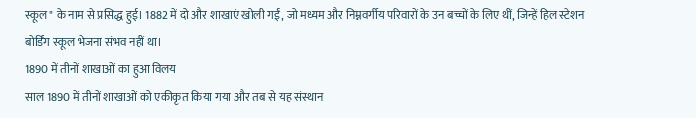स्कूल" के नाम से प्रसिद्ध हुई। 1882 में दो और शाखाएं खोली गईं, जो मध्यम और निम्नवर्गीय परिवारों के उन बच्चों के लिए थीं, जिन्हें हिल स्टेशन बोर्डिंग स्कूल भेजना संभव नहीं था।
1890 में तीनों शाखाओं का हुआ विलय
साल 1890 में तीनों शाखाओं को एकीकृत किया गया और तब से यह संस्थान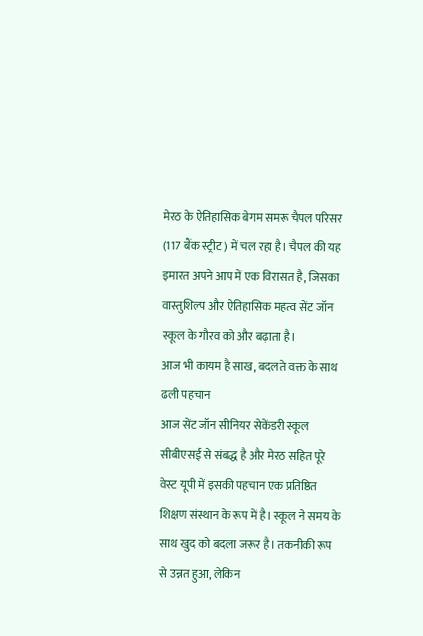मेरठ के ऐतिहासिक बेगम समरू चैपल परिसर (117 बैंक स्ट्रीट) में चल रहा है। चैपल की यह इमारत अपने आप में एक विरासत है, जिसका वास्तुशिल्प और ऐतिहासिक महत्व सेंट जॉन स्कूल के गौरव को और बढ़ाता है।
आज भी कायम है साख, बदलते वक्त के साथ ढली पहचान
आज सेंट जॉन सीनियर सेकेंडरी स्कूल सीबीएसई से संबद्ध है और मेरठ सहित पूरे वेस्ट यूपी में इसकी पहचान एक प्रतिष्ठित शिक्षण संस्थान के रूप में है। स्कूल ने समय के साथ खुद को बदला जरूर है। तकनीकी रूप से उन्नत हुआ, लेकिन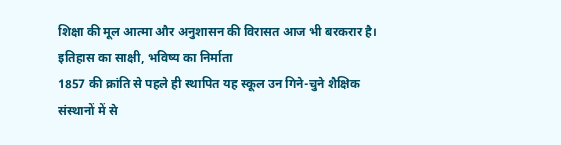शिक्षा की मूल आत्मा और अनुशासन की विरासत आज भी बरकरार है।
इतिहास का साक्षी, भविष्य का निर्माता
1857 की क्रांति से पहले ही स्थापित यह स्कूल उन गिने-चुने शैक्षिक संस्थानों में से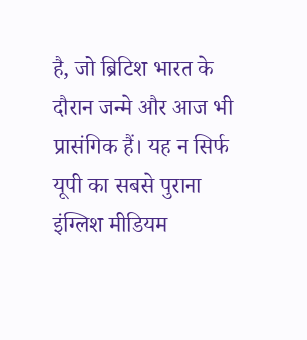है, जो ब्रिटिश भारत के दौरान जन्मे और आज भी प्रासंगिक हैं। यह न सिर्फ यूपी का सबसे पुराना इंग्लिश मीडियम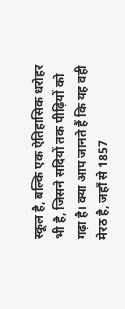स्कूल है, बल्कि एक ऐतिहासिक धरोहर भी है, जिसने सदियों तक पीढ़ियों को गढ़ा है। क्या आप जानते हैं कि यह वही मेरठ है, जहाँ से 1857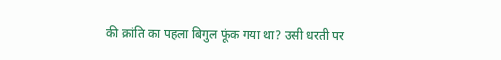की क्रांति का पहला बिगुल फूंक गया था? उसी धरती पर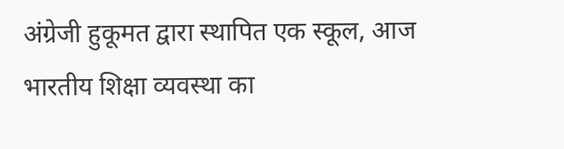अंग्रेजी हुकूमत द्वारा स्थापित एक स्कूल, आज भारतीय शिक्षा व्यवस्था का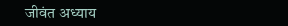जीवंत अध्याय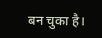बन चुका है।